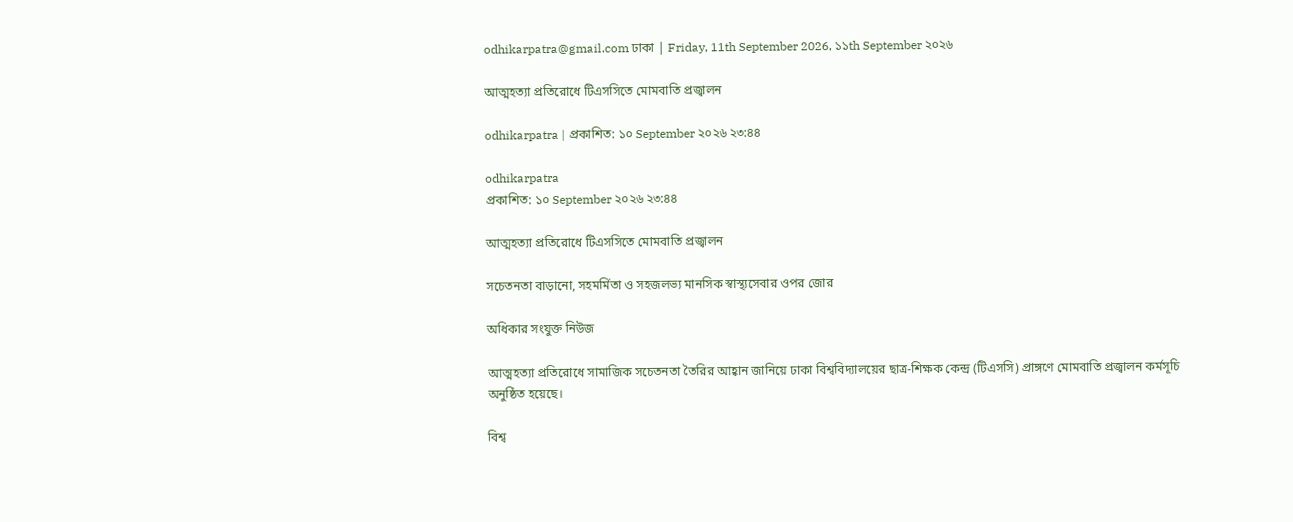odhikarpatra@gmail.com ঢাকা | Friday, 11th September 2026, ১১th September ২০২৬

আত্মহত্যা প্রতিরোধে টিএসসিতে মোমবাতি প্রজ্বালন

odhikarpatra | প্রকাশিত: ১০ September ২০২৬ ২৩:৪৪

odhikarpatra
প্রকাশিত: ১০ September ২০২৬ ২৩:৪৪

আত্মহত্যা প্রতিরোধে টিএসসিতে মোমবাতি প্রজ্বালন

সচেতনতা বাড়ানো, সহমর্মিতা ও সহজলভ্য মানসিক স্বাস্থ্যসেবার ওপর জোর

অধিকার সংযুক্ত নিউজ

আত্মহত্যা প্রতিরোধে সামাজিক সচেতনতা তৈরির আহ্বান জানিয়ে ঢাকা বিশ্ববিদ্যালয়ের ছাত্র-শিক্ষক কেন্দ্র (টিএসসি) প্রাঙ্গণে মোমবাতি প্রজ্বালন কর্মসূচি অনুষ্ঠিত হয়েছে।

বিশ্ব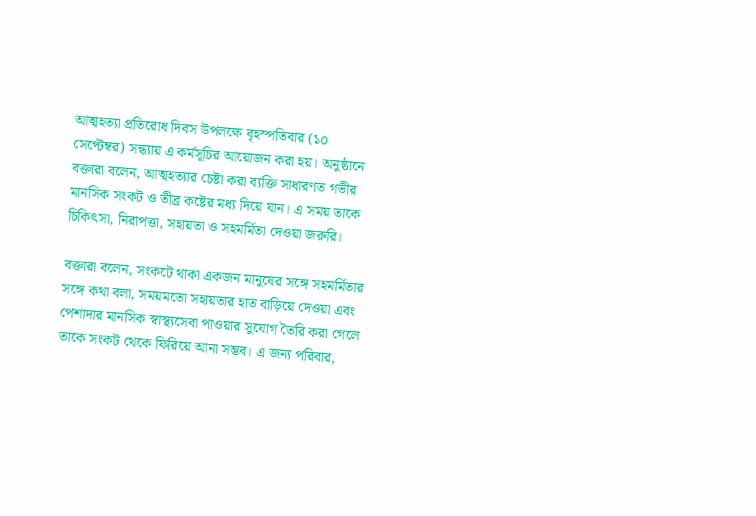আত্মহত্যা প্রতিরোধ দিবস উপলক্ষে বৃহস্পতিবার (১০ সেপ্টেম্বর) সন্ধ্যায় এ কর্মসূচির আয়োজন করা হয়। অনুষ্ঠানে বক্তারা বলেন, আত্মহত্যার চেষ্টা করা ব্যক্তি সাধারণত গভীর মানসিক সংকট ও তীব্র কষ্টের মধ্য দিয়ে যান। এ সময় তাকে চিকিৎসা, নিরাপত্তা, সহায়তা ও সহমর্মিতা দেওয়া জরুরি।

বক্তারা বলেন, সংকটে থাকা একজন মানুষের সঙ্গে সহমর্মিতার সঙ্গে কথা বলা, সময়মতো সহায়তার হাত বাড়িয়ে দেওয়া এবং পেশাদার মানসিক স্বাস্থ্যসেবা পাওয়ার সুযোগ তৈরি করা গেলে তাকে সংকট থেকে ফিরিয়ে আনা সম্ভব। এ জন্য পরিবার,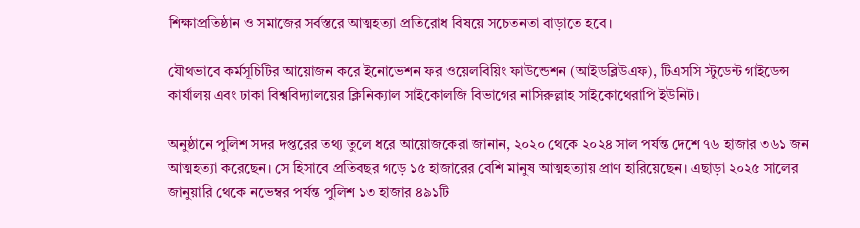শিক্ষাপ্রতিষ্ঠান ও সমাজের সর্বস্তরে আত্মহত্যা প্রতিরোধ বিষয়ে সচেতনতা বাড়াতে হবে।

যৌথভাবে কর্মসূচিটির আয়োজন করে ইনোভেশন ফর ওয়েলবিয়িং ফাউন্ডেশন (আইডব্লিউএফ), টিএসসি স্টুডেন্ট গাইডেন্স কার্যালয় এবং ঢাকা বিশ্ববিদ্যালয়ের ক্লিনিক্যাল সাইকোলজি বিভাগের নাসিরুল্লাহ সাইকোথেরাপি ইউনিট।

অনুষ্ঠানে পুলিশ সদর দপ্তরের তথ্য তুলে ধরে আয়োজকেরা জানান, ২০২০ থেকে ২০২৪ সাল পর্যন্ত দেশে ৭৬ হাজার ৩৬১ জন আত্মহত্যা করেছেন। সে হিসাবে প্রতিবছর গড়ে ১৫ হাজারের বেশি মানুষ আত্মহত্যায় প্রাণ হারিয়েছেন। এছাড়া ২০২৫ সালের জানুয়ারি থেকে নভেম্বর পর্যন্ত পুলিশ ১৩ হাজার ৪৯১টি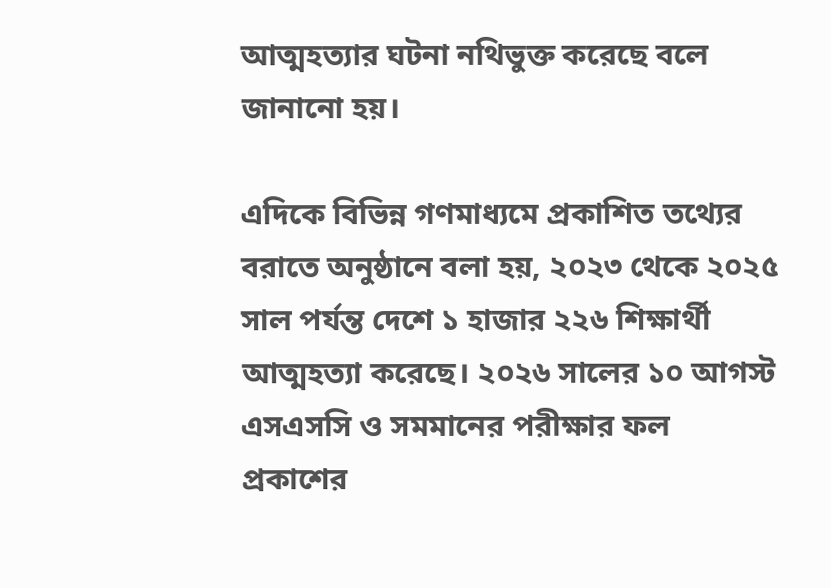আত্মহত্যার ঘটনা নথিভুক্ত করেছে বলে জানানো হয়।

এদিকে বিভিন্ন গণমাধ্যমে প্রকাশিত তথ্যের বরাতে অনুষ্ঠানে বলা হয়, ২০২৩ থেকে ২০২৫ সাল পর্যন্ত দেশে ১ হাজার ২২৬ শিক্ষার্থী আত্মহত্যা করেছে। ২০২৬ সালের ১০ আগস্ট এসএসসি ও সমমানের পরীক্ষার ফল প্রকাশের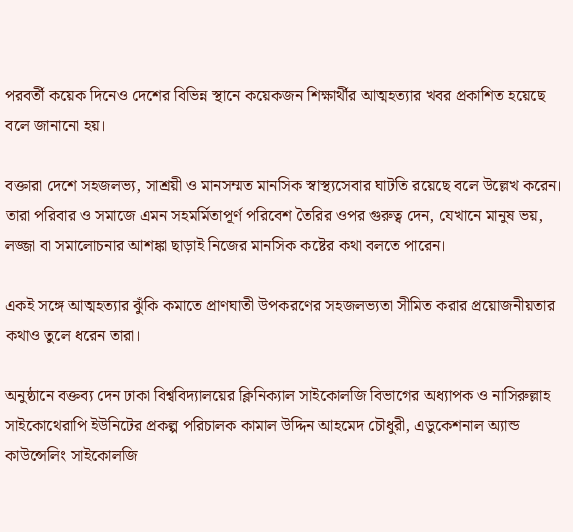পরবর্তী কয়েক দিনেও দেশের বিভিন্ন স্থানে কয়েকজন শিক্ষার্থীর আত্মহত্যার খবর প্রকাশিত হয়েছে বলে জানানো হয়।

বক্তারা দেশে সহজলভ্য, সাশ্রয়ী ও মানসম্মত মানসিক স্বাস্থ্যসেবার ঘাটতি রয়েছে বলে উল্লেখ করেন। তারা পরিবার ও সমাজে এমন সহমর্মিতাপূর্ণ পরিবেশ তৈরির ওপর গুরুত্ব দেন, যেখানে মানুষ ভয়, লজ্জা বা সমালোচনার আশঙ্কা ছাড়াই নিজের মানসিক কষ্টের কথা বলতে পারেন।

একই সঙ্গে আত্মহত্যার ঝুঁকি কমাতে প্রাণঘাতী উপকরণের সহজলভ্যতা সীমিত করার প্রয়োজনীয়তার কথাও তুলে ধরেন তারা।

অনুষ্ঠানে বক্তব্য দেন ঢাকা বিশ্ববিদ্যালয়ের ক্লিনিক্যাল সাইকোলজি বিভাগের অধ্যাপক ও নাসিরুল্লাহ সাইকোথেরাপি ইউনিটের প্রকল্প পরিচালক কামাল উদ্দিন আহমেদ চৌধুরী, এডুকেশনাল অ্যান্ড কাউন্সেলিং সাইকোলজি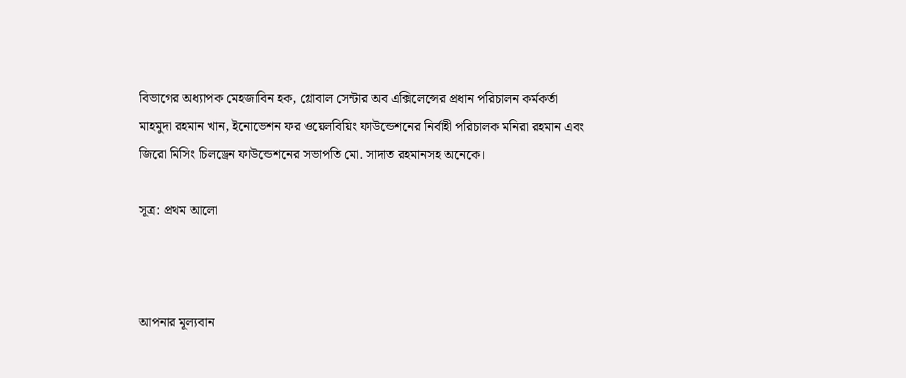বিভাগের অধ্যাপক মেহজাবিন হক, গ্লোবাল সেন্টার অব এক্সিলেন্সের প্রধান পরিচালন কর্মকর্তা মাহমুদা রহমান খান, ইনোভেশন ফর ওয়েলবিয়িং ফাউন্ডেশনের নির্বাহী পরিচালক মনিরা রহমান এবং জিরো মিসিং চিলড্রেন ফাউন্ডেশনের সভাপতি মো. সাদাত রহমানসহ অনেকে।

সূত্র: প্রথম আলো



আপনার মূল্যবান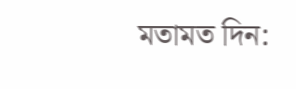মতামত দিন: